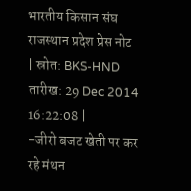भारतीय किसान संघ राजस्थान प्रदेश प्रेस नोट
| स्रोत: BKS-HND तारीख: 29 Dec 2014 16:22:08 |
-जीरो बजट खेती पर कर रहे मंथन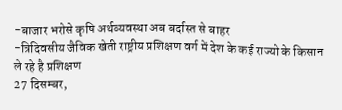-बाजार भरोसे कृषि अर्थव्यवस्था अब बर्दास्त से बाहर
-त्रिदिवसीय जैविक खेती राष्ट्रीय प्रशिक्षण वर्ग में देश के कई राज्यो के किसान ले रहे है प्रशिक्षण
27 दिसम्बर,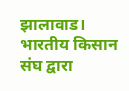झालावाड। भारतीय किसान संघ द्वारा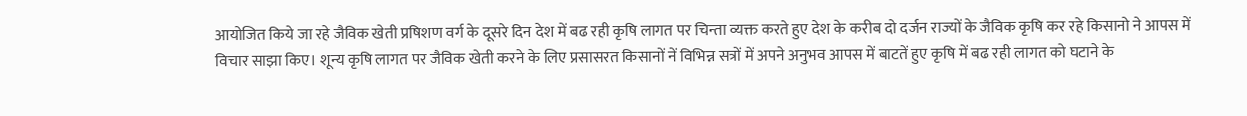आयोजित किये जा रहे जैविक खेती प्रषिशण वर्ग के दूसरे दिन देश में बढ रही कृषि लागत पर चिन्ता व्यक्त करते हुए देश के करीब दो दर्जन राज्यों के जैविक कृषि कर रहे किसानो ने आपस में विचार साझा किए। शून्य कृषि लागत पर जैविक खेती करने के लिए प्रसासरत किसानों नें विभिन्न सत्रों में अपने अनुभव आपस में बाटतें हुए कृषि में बढ रही लागत को घटाने के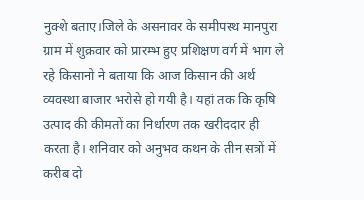नुक्शे बताए।जिले के असनावर के समीपस्थ मानपुरा ग्राम में शुक्रवार को प्रारम्भ हुए प्रशिक्षण वर्ग में भाग ले रहे किसानो ने बताया कि आज किसान की अर्थ व्यवस्था बाजार भरोसे हो गयी है। यहां तक कि कृषि उत्पाद की कीमतों का निर्धारण तक खरीददार ही करता है। शनिवार को अनुभव कथन के तीन सत्रों में करीब दो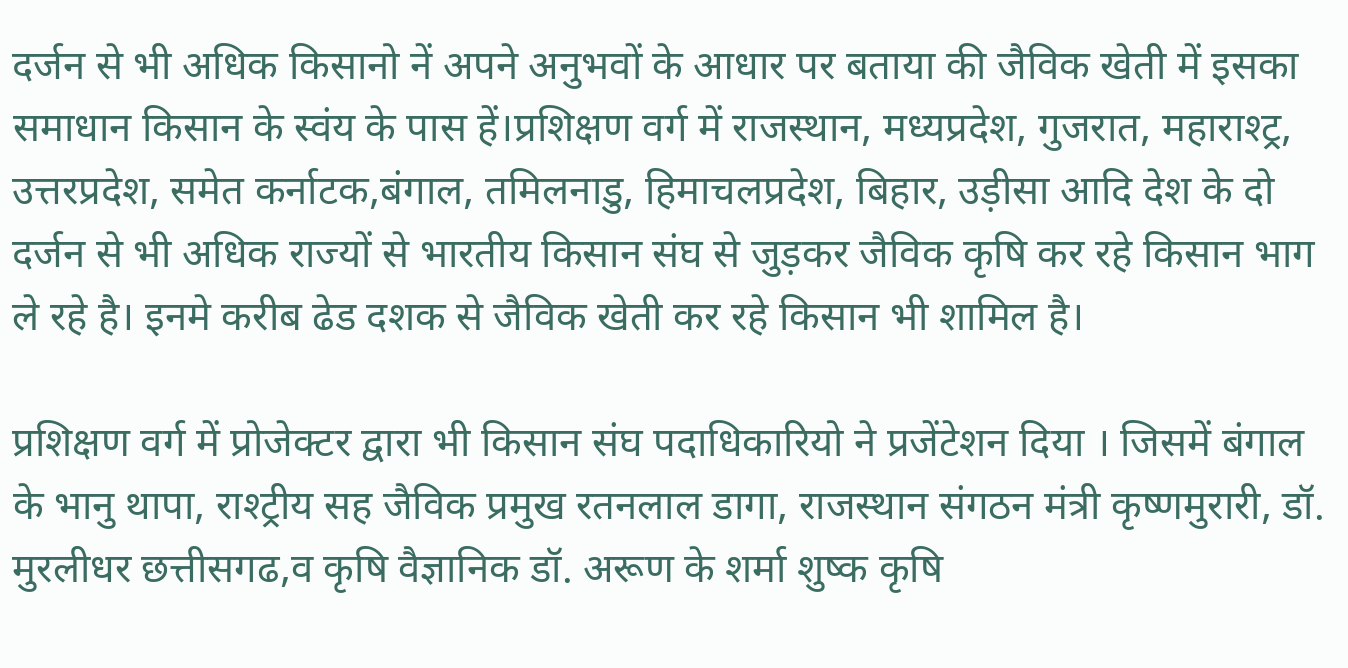दर्जन से भी अधिक किसानो नें अपने अनुभवों के आधार पर बताया की जैविक खेती में इसका समाधान किसान के स्वंय के पास हें।प्रशिक्षण वर्ग में राजस्थान, मध्यप्रदेश, गुजरात, महाराश्ट्र, उत्तरप्रदेश, समेत कर्नाटक,बंगाल, तमिलनाडु, हिमाचलप्रदेश, बिहार, उड़ीसा आदि देश के दो दर्जन से भी अधिक राज्यों से भारतीय किसान संघ से जुड़कर जैविक कृषि कर रहे किसान भाग ले रहे है। इनमे करीब ढेड दशक से जैविक खेती कर रहे किसान भी शामिल है।

प्रशिक्षण वर्ग में प्रोजेक्टर द्वारा भी किसान संघ पदाधिकारियो ने प्रजेंटेशन दिया । जिसमें बंगाल के भानु थापा, राश्ट्रीय सह जैविक प्रमुख रतनलाल डागा, राजस्थान संगठन मंत्री कृष्णमुरारी, डॉ. मुरलीधर छत्तीसगढ,व कृषि वैज्ञानिक डॉ. अरूण के शर्मा शुष्क कृषि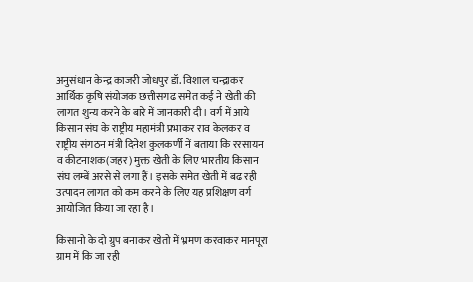अनुसंधान केन्द्र काजरी जोधपुर डॉ. विशाल चन्द्राकर आर्थिक कृषि संयोजक छत्तीसगढ समेत कई ने खेती की लागत शुन्य करने के बारे में जानकारी दी। वर्ग में आये किसान संघ के राष्ट्रीय महामंत्री प्रभाकर राव केलकर व राष्ट्रीय संगठन मंत्री दिनेश कुलकर्णी नें बताया कि ररसायन व कीटनाशक(जहर) मुक्त खेती के लिए भारतीय किसान संघ लम्बें अरसे से लगा हैं। इसके समेत खेती में बढ रही उत्पादन लागत को कम करने के लिए यह प्रशिक्षण वर्ग आयोजित किया जा रहा है।

किसानो के दो ग्रुप बनाकर खेतो में भ्रमण करवाकर मानपूरा ग्राम में कि जा रही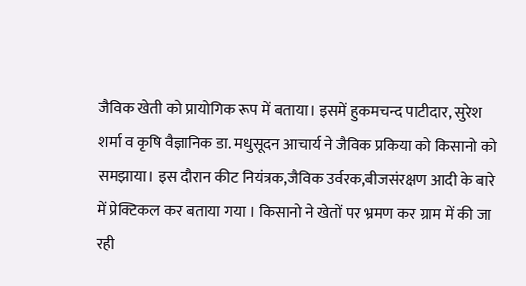जैविक खेती को प्रायोगिक रूप में बताया। इसमें हुकमचन्द पाटीदार, सुरेश शर्मा व कृषि वैज्ञानिक डा. मधुसूदन आचार्य ने जैविक प्रकिया को किसानो को समझाया। इस दौरान कीट नियंत्रक,जैविक उर्वरक,बीजसंरक्षण आदी के बारे में प्रेक्टिकल कर बताया गया । किसानो ने खेतों पर भ्रमण कर ग्राम में की जा रही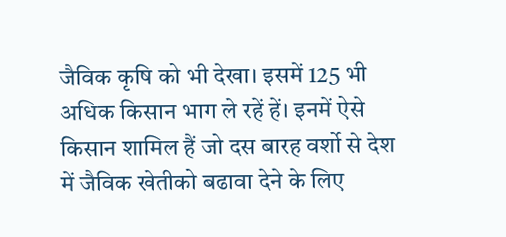जैविक कृषि को भी देखा। इसमें 125 भी अधिक किसान भाग ले रहें हें। इनमें ऐसे किसान शामिल हैं जो दस बारह वर्शो से देश में जैविक खेतीको बढावा देने के लिए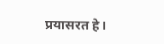प्रयासरत हे।